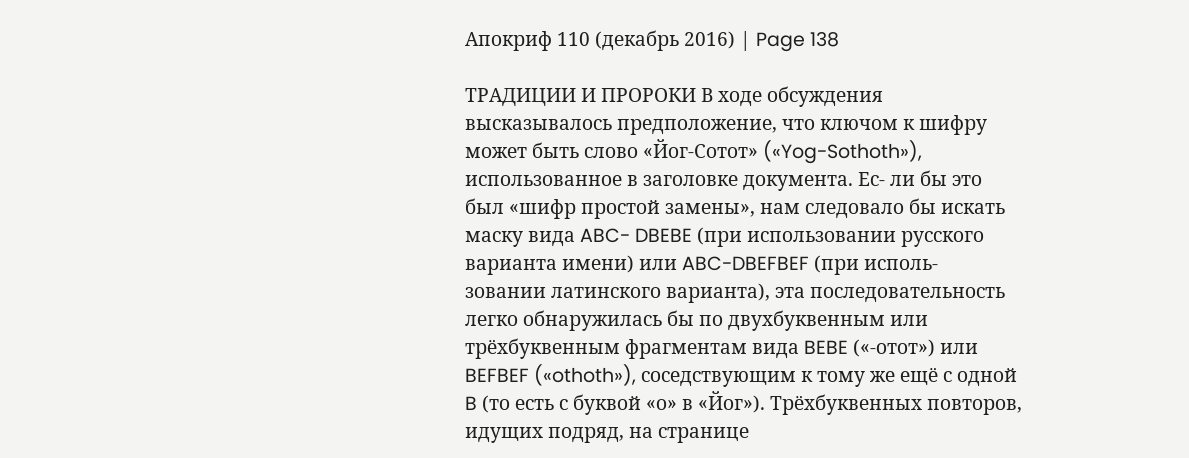Апокриф 110 (декабрь 2016) | Page 138

ТРАДИЦИИ И ПРОРОКИ В ходе обсуждения высказывалось предположение, что ключом к шифру может быть слово «Йог-Сотот» («Yog-Sothoth»), использованное в заголовке документа. Ес- ли бы это был «шифр простой замены», нам следовало бы искать маску вида ABC- DBEBE (при использовании русского варианта имени) или ABC-DBEFBEF (при исполь- зовании латинского варианта), эта последовательность легко обнаружилась бы по двухбуквенным или трёхбуквенным фрагментам вида BEBE («-отот») или BEFBEF («othoth»), соседствующим к тому же ещё с одной B (то есть с буквой «о» в «Йог»). Трёхбуквенных повторов, идущих подряд, на странице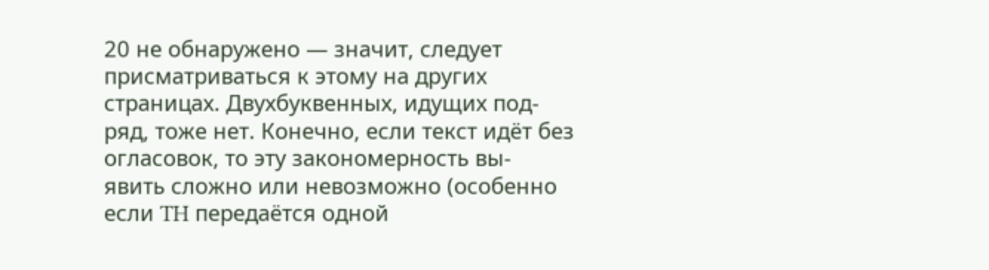20 не обнаружено — значит, следует присматриваться к этому на других страницах. Двухбуквенных, идущих под- ряд, тоже нет. Конечно, если текст идёт без огласовок, то эту закономерность вы- явить сложно или невозможно (особенно если TH передаётся одной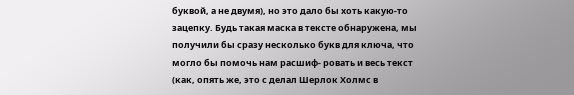буквой, а не двумя), но это дало бы хоть какую-то зацепку. Будь такая маска в тексте обнаружена, мы получили бы сразу несколько букв для ключа, что могло бы помочь нам расшиф- ровать и весь текст (как, опять же, это с делал Шерлок Холмс в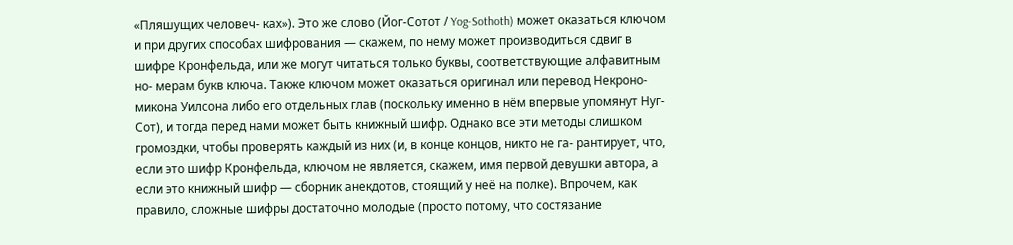«Пляшущих человеч- ках»). Это же слово (Йог-Сотот / Yog-Sothoth) может оказаться ключом и при других способах шифрования — скажем, по нему может производиться сдвиг в шифре Кронфельда, или же могут читаться только буквы, соответствующие алфавитным но- мерам букв ключа. Также ключом может оказаться оригинал или перевод Некроно- микона Уилсона либо его отдельных глав (поскольку именно в нём впервые упомянут Нуг-Сот), и тогда перед нами может быть книжный шифр. Однако все эти методы слишком громоздки, чтобы проверять каждый из них (и, в конце концов, никто не га- рантирует, что, если это шифр Кронфельда, ключом не является, скажем, имя первой девушки автора, а если это книжный шифр — сборник анекдотов, стоящий у неё на полке). Впрочем, как правило, сложные шифры достаточно молодые (просто потому, что состязание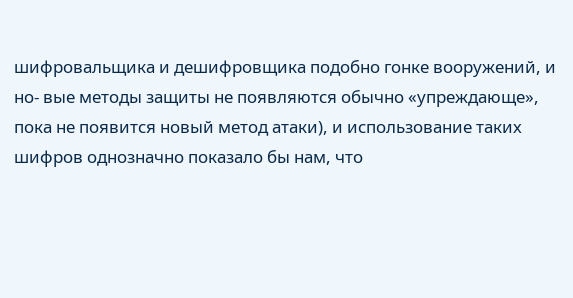шифровальщика и дешифровщика подобно гонке вооружений, и но- вые методы защиты не появляются обычно «упреждающе», пока не появится новый метод атаки), и использование таких шифров однозначно показало бы нам, что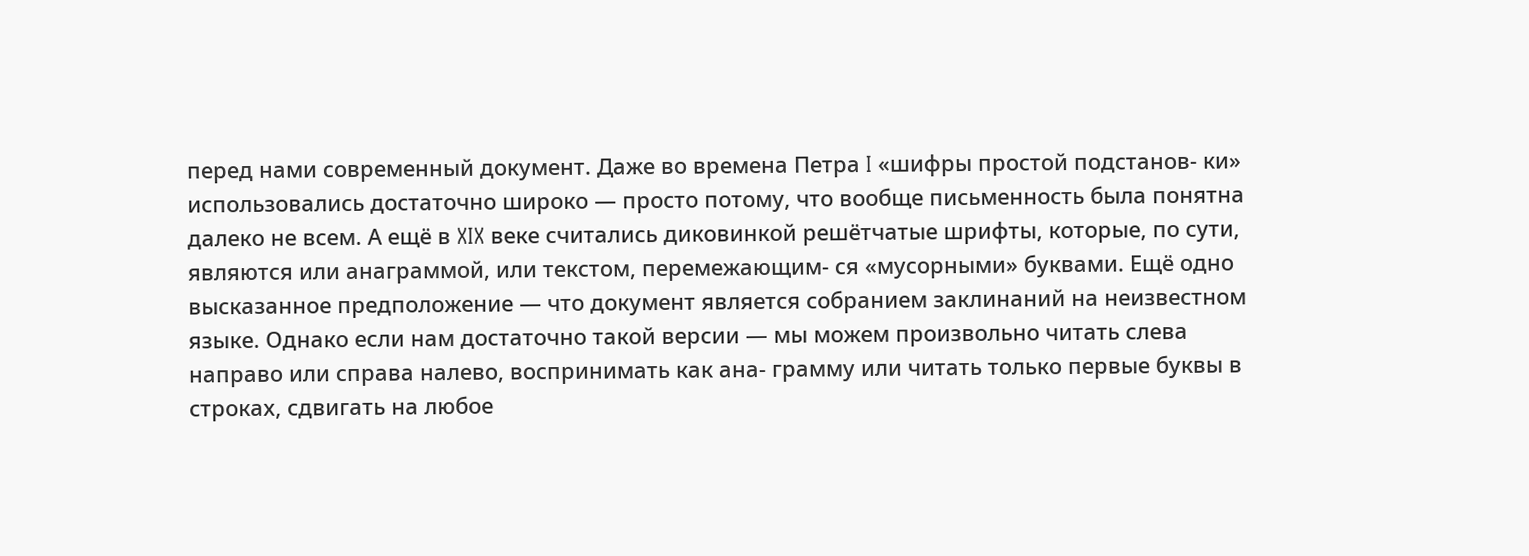перед нами современный документ. Даже во времена Петра I «шифры простой подстанов- ки» использовались достаточно широко — просто потому, что вообще письменность была понятна далеко не всем. А ещё в XIX веке считались диковинкой решётчатые шрифты, которые, по сути, являются или анаграммой, или текстом, перемежающим- ся «мусорными» буквами. Ещё одно высказанное предположение — что документ является собранием заклинаний на неизвестном языке. Однако если нам достаточно такой версии — мы можем произвольно читать слева направо или справа налево, воспринимать как ана- грамму или читать только первые буквы в строках, сдвигать на любое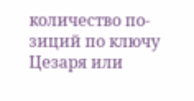количество по- зиций по ключу Цезаря или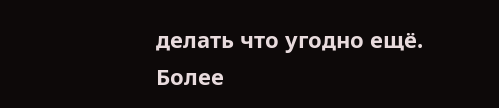делать что угодно ещё. Более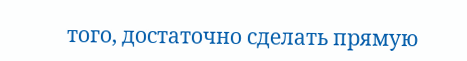того, достаточно сделать прямую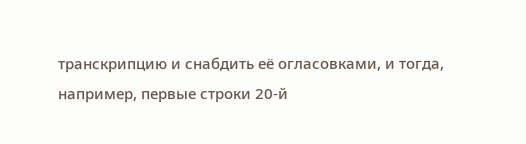транскрипцию и снабдить её огласовками, и тогда, например, первые строки 20-й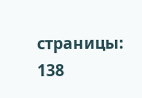страницы: 138